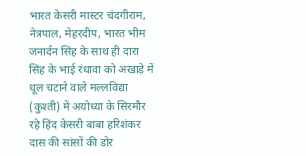भारत केसरी मास्टर चंदगीराम, नेत्रपाल, मेहरदीप, भारत भीम जनार्दन सिंह के साथ ही दारा सिंह के भाई रंधावा को अखाड़े में धूल चटाने वाले मल्लविद्या (कुश्ती) में अयोध्या के सिरमौर रहे हिंद केसरी बाबा हरिशंकर दास की सांसों की डोर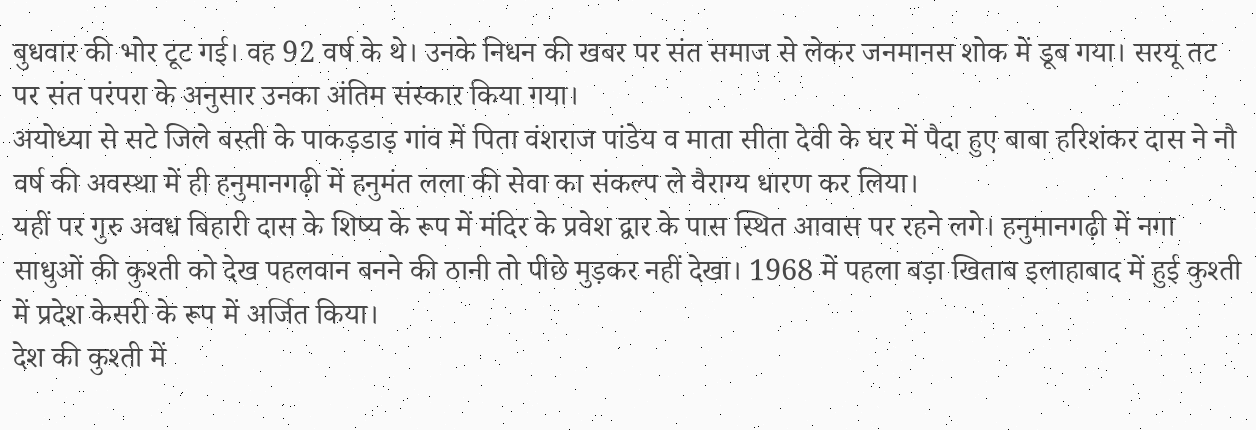बुधवार की भोर टूट गई। वह 92 वर्ष के थे। उनके निधन की खबर पर संत समाज से लेकर जनमानस शोक में डूब गया। सरयू तट पर संत परंपरा के अनुसार उनका अंतिम संस्कार किया गया।
अयोध्या से सटे जिले बस्ती के पाकड़डाड़ गांव में पिता वंशराज पांडेय व माता सीता देवी के घर में पैदा हुए बाबा हरिशंकर दास ने नौ वर्ष की अवस्था में ही हनुमानगढ़ी में हनुमंत लला की सेवा का संकल्प ले वैराग्य धारण कर लिया।
यहीं पर गुरु अवध बिहारी दास के शिष्य के रूप में मंदिर के प्रवेश द्वार के पास स्थित आवास पर रहने लगे। हनुमानगढ़ी में नगा साधुओं की कुश्ती को देख पहलवान बनने की ठानी तो पीछे मुड़कर नहीं देखा। 1968 में पहला बड़ा खिताब इलाहाबाद में हुई कुश्ती में प्रदेश केसरी के रूप में अर्जित किया।
देश की कुश्ती में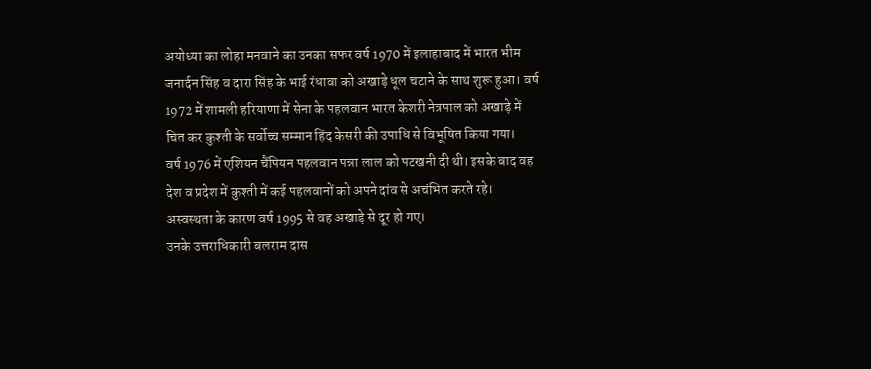अयोध्या का लोहा मनवाने का उनका सफर वर्ष 1970 में इलाहाबाद में भारत भीम जनार्दन सिंह व दारा सिंह के भाई रंधावा को अखाड़े धूल चटाने के साथ शुरू हुआ। वर्ष 1972 में शामली हरियाणा में सेना के पहलवान भारत केशरी नेत्रपाल को अखाड़े में चित कर कुश्ती के सर्वोच्च सम्मान हिंद केसरी की उपाधि से विभूषित किया गया।
वर्ष 1976 में एशियन चैंपियन पहलवान पन्ना लाल को पटखनी दी थी। इसके बाद वह देश व प्रदेश में कुश्ती में कई पहलवानों को अपने दांव से अचंभित करते रहे। अस्वस्थता के कारण वर्ष 1995 से वह अखाड़े से दूर हो गए।
उनके उत्तराधिकारी बलराम दास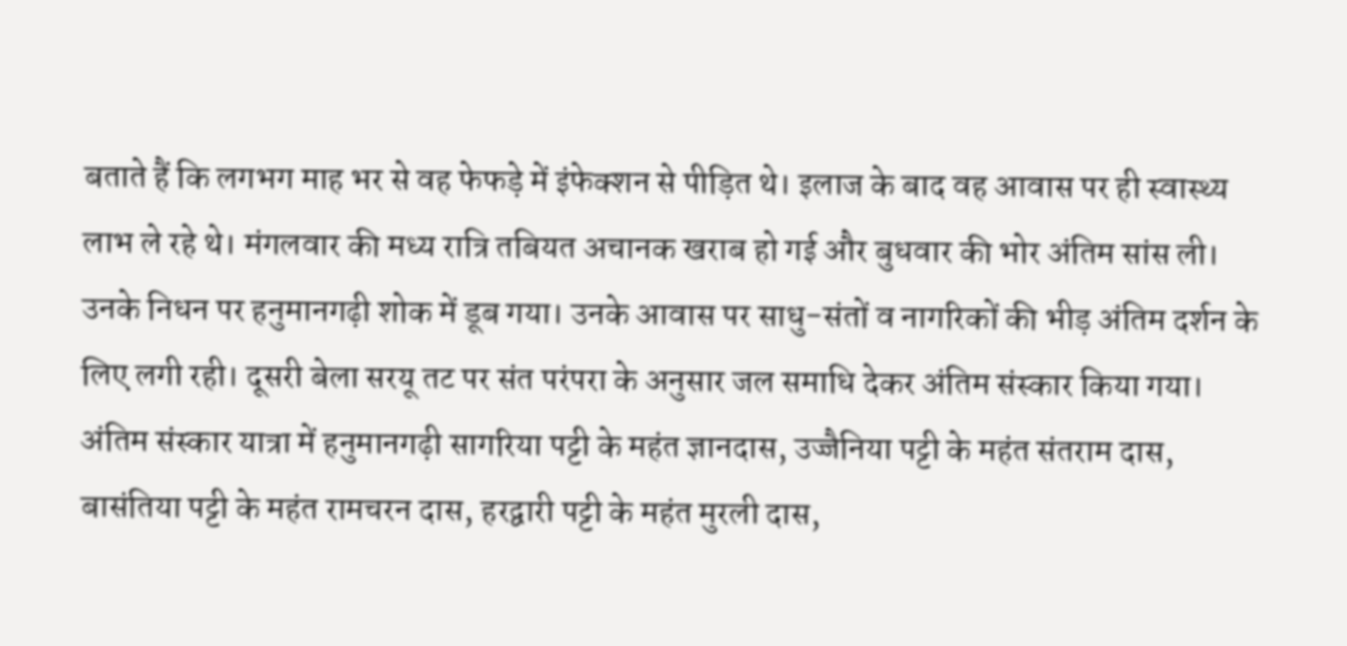बताते हैं कि लगभग माह भर से वह फेफड़े में इंफेक्शन से पीड़ित थे। इलाज के बाद वह आवास पर ही स्वास्थ्य लाभ ले रहे थे। मंगलवार की मध्य रात्रि तबियत अचानक खराब हो गई और बुधवार की भोर अंतिम सांस ली।
उनके निधन पर हनुमानगढ़ी शोक में डूब गया। उनके आवास पर साधु-संतों व नागरिकों की भीड़ अंतिम दर्शन के लिए लगी रही। दूसरी बेला सरयू तट पर संत परंपरा के अनुसार जल समाधि देकर अंतिम संस्कार किया गया।
अंतिम संस्कार यात्रा में हनुमानगढ़ी सागरिया पट्टी के महंत ज्ञानदास, उज्जैनिया पट्टी के महंत संतराम दास, बासंतिया पट्टी के महंत रामचरन दास, हरद्वारी पट्टी के महंत मुरली दास,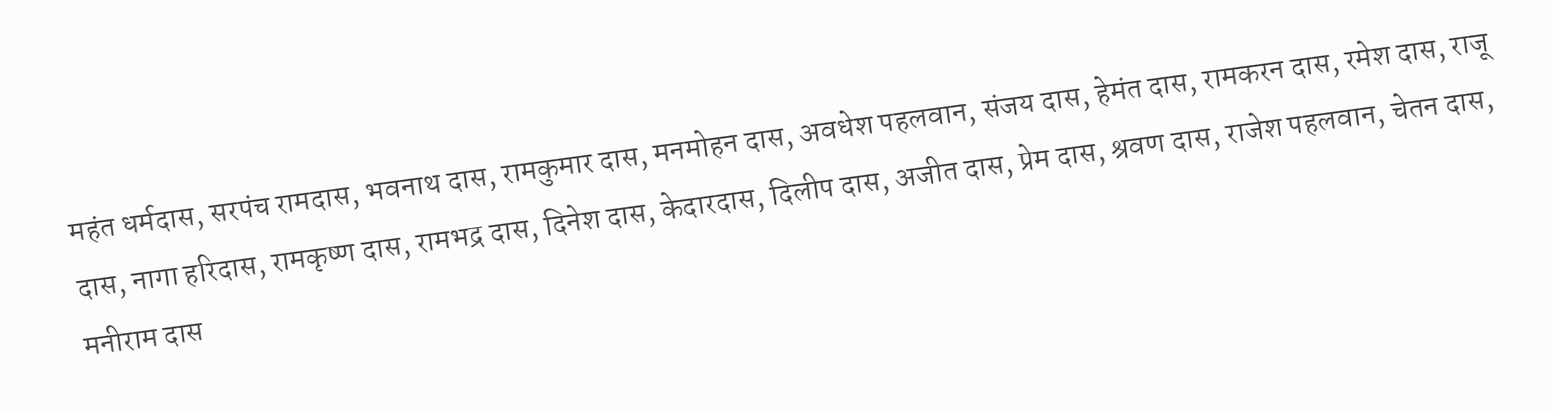महंत धर्मदास, सरपंच रामदास, भवनाथ दास, रामकुमार दास, मनमोहन दास, अवधेश पहलवान, संजय दास, हेमंत दास, रामकरन दास, रमेश दास, राजू दास, नागा हरिदास, रामकृष्ण दास, रामभद्र दास, दिनेश दास, केदारदास, दिलीप दास, अजीत दास, प्रेम दास, श्रवण दास, राजेश पहलवान, चेतन दास, मनीराम दास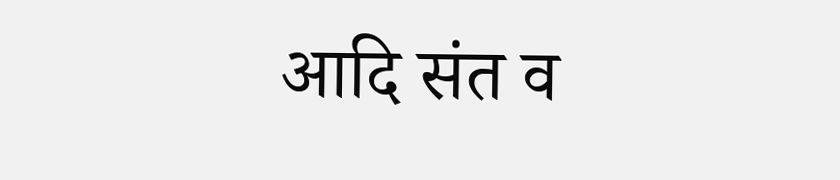आदि संत व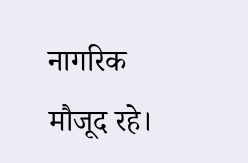नागरिक मौजूद रहे।